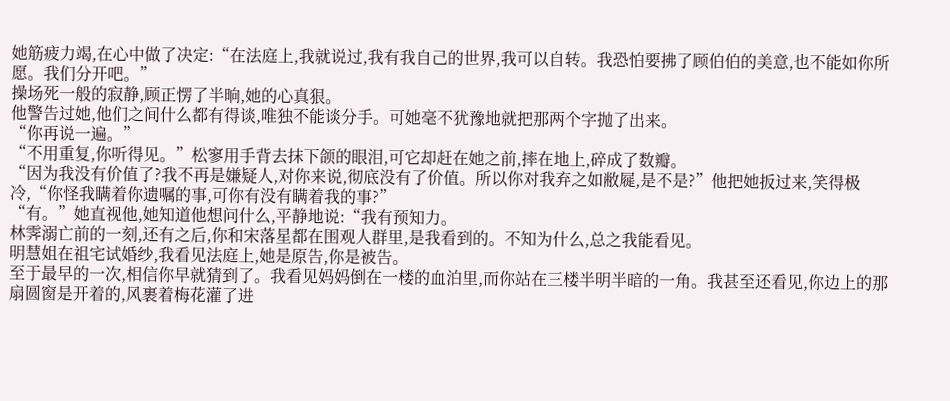她筋疲力竭,在心中做了决定:“在法庭上,我就说过,我有我自己的世界,我可以自转。我恐怕要拂了顾伯伯的美意,也不能如你所愿。我们分开吧。”
操场死一般的寂静,顾正愣了半晌,她的心真狠。
他警告过她,他们之间什么都有得谈,唯独不能谈分手。可她毫不犹豫地就把那两个字抛了出来。
“你再说一遍。”
“不用重复,你听得见。”松寥用手背去抹下颌的眼泪,可它却赶在她之前,摔在地上,碎成了数瓣。
“因为我没有价值了?我不再是嫌疑人,对你来说,彻底没有了价值。所以你对我弃之如敝屣,是不是?”他把她扳过来,笑得极冷,“你怪我瞒着你遗嘱的事,可你有没有瞒着我的事?”
“有。”她直视他,她知道他想问什么,平静地说:“我有预知力。
林霁溺亡前的一刻,还有之后,你和宋落星都在围观人群里,是我看到的。不知为什么,总之我能看见。
明慧姐在祖宅试婚纱,我看见法庭上,她是原告,你是被告。
至于最早的一次,相信你早就猜到了。我看见妈妈倒在一楼的血泊里,而你站在三楼半明半暗的一角。我甚至还看见,你边上的那扇圆窗是开着的,风裹着梅花灌了进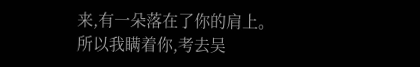来,有一朵落在了你的肩上。
所以我瞒着你,考去吴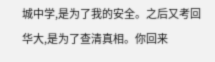城中学,是为了我的安全。之后又考回华大,是为了查清真相。你回来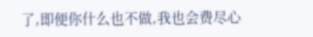了,即便你什么也不做,我也会费尽心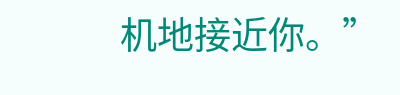机地接近你。”